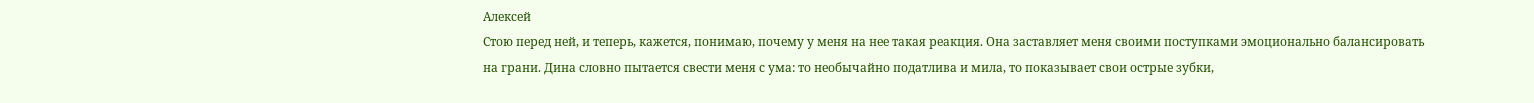Алексей
Стою перед ней, и теперь, кажется, понимаю, почему у меня на нее такая реакция. Она заставляет меня своими поступками эмоционально балансировать на грани. Дина словно пытается свести меня с ума: то необычайно податлива и мила, то показывает свои острые зубки,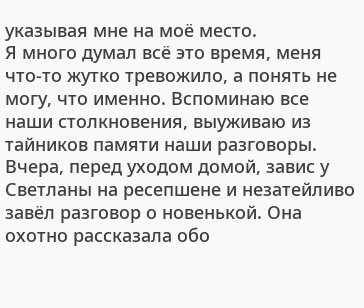указывая мне на моё место.
Я много думал всё это время, меня что-то жутко тревожило, а понять не могу, что именно. Вспоминаю все наши столкновения, выуживаю из тайников памяти наши разговоры. Вчера, перед уходом домой, завис у Светланы на ресепшене и незатейливо завёл разговор о новенькой. Она охотно рассказала обо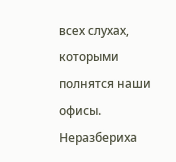всех слухах, которыми полнятся наши офисы. Неразбериха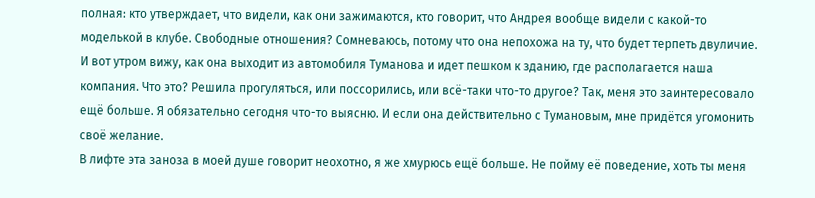полная: кто утверждает, что видели, как они зажимаются, кто говорит, что Андрея вообще видели с какой-то моделькой в клубе. Свободные отношения? Сомневаюсь, потому что она непохожа на ту, что будет терпеть двуличие.
И вот утром вижу, как она выходит из автомобиля Туманова и идет пешком к зданию, где располагается наша компания. Что это? Решила прогуляться, или поссорились, или всё-таки что-то другое? Так, меня это заинтересовало ещё больше. Я обязательно сегодня что-то выясню. И если она действительно с Тумановым, мне придётся угомонить своё желание.
В лифте эта заноза в моей душе говорит неохотно, я же хмурюсь ещё больше. Не пойму её поведение, хоть ты меня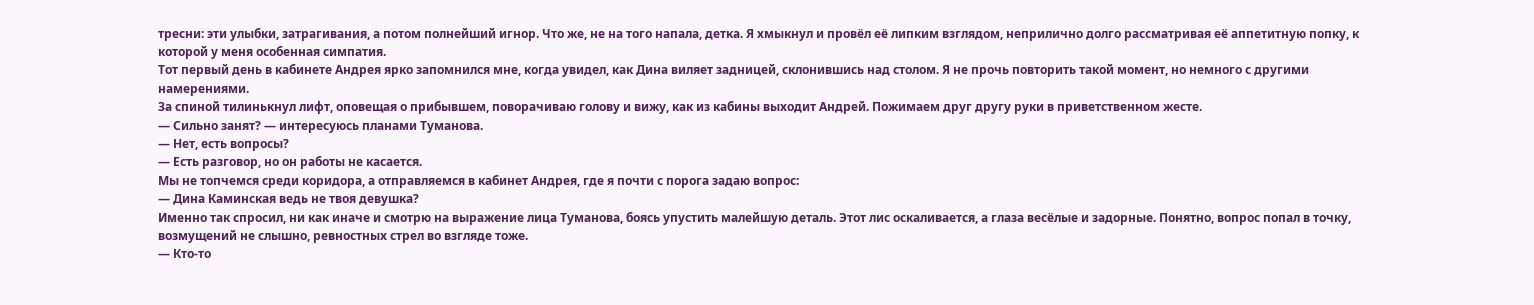тресни: эти улыбки, затрагивания, а потом полнейший игнор. Что же, не на того напала, детка. Я хмыкнул и провёл её липким взглядом, неприлично долго рассматривая её аппетитную попку, к которой у меня особенная симпатия.
Тот первый день в кабинете Андрея ярко запомнился мне, когда увидел, как Дина виляет задницей, склонившись над столом. Я не прочь повторить такой момент, но немного с другими намерениями.
За спиной тилинькнул лифт, оповещая о прибывшем, поворачиваю голову и вижу, как из кабины выходит Андрей. Пожимаем друг другу руки в приветственном жесте.
— Сильно занят? — интересуюсь планами Туманова.
— Нет, есть вопросы?
— Есть разговор, но он работы не касается.
Мы не топчемся среди коридора, а отправляемся в кабинет Андрея, где я почти с порога задаю вопрос:
— Дина Каминская ведь не твоя девушка?
Именно так спросил, ни как иначе и смотрю на выражение лица Туманова, боясь упустить малейшую деталь. Этот лис оскаливается, а глаза весёлые и задорные. Понятно, вопрос попал в точку, возмущений не слышно, ревностных стрел во взгляде тоже.
— Кто-то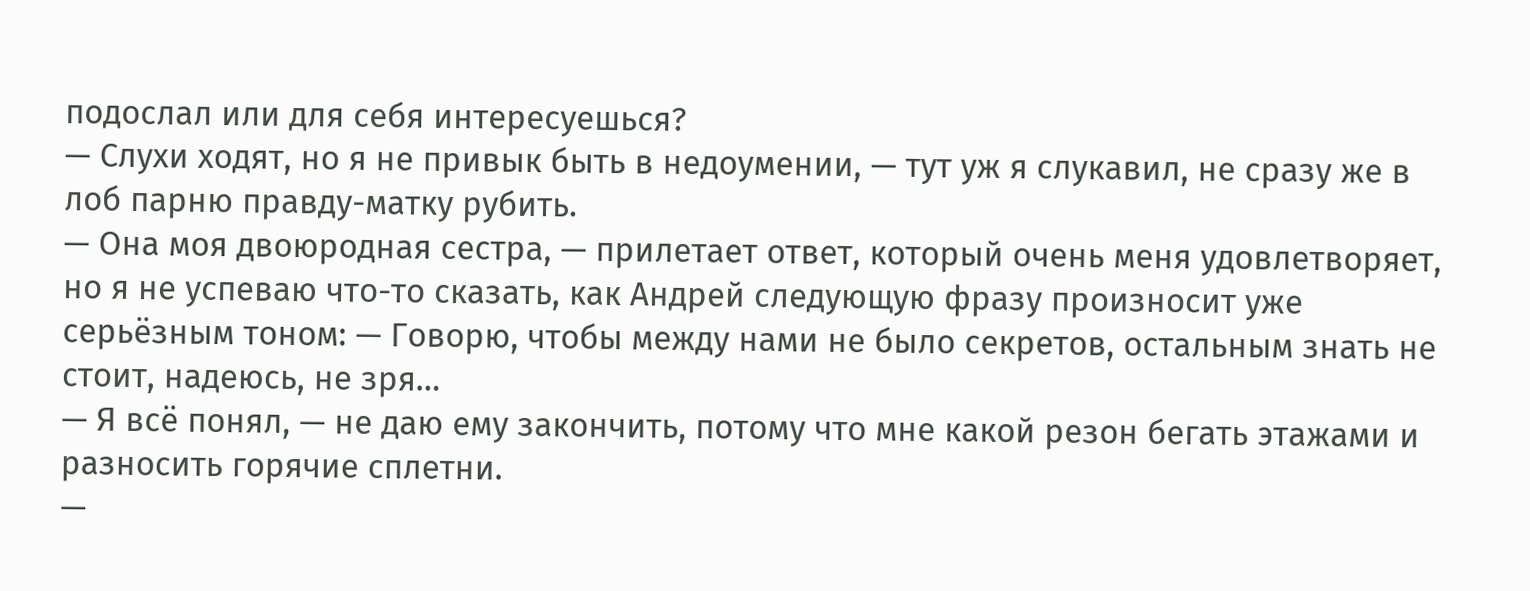подослал или для себя интересуешься?
— Слухи ходят, но я не привык быть в недоумении, — тут уж я слукавил, не сразу же в лоб парню правду-матку рубить.
— Она моя двоюродная сестра, — прилетает ответ, который очень меня удовлетворяет, но я не успеваю что-то сказать, как Андрей следующую фразу произносит уже серьёзным тоном: — Говорю, чтобы между нами не было секретов, остальным знать не стоит, надеюсь, не зря…
— Я всё понял, — не даю ему закончить, потому что мне какой резон бегать этажами и разносить горячие сплетни.
—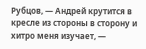Рубцов, — Андрей крутится в кресле из стороны в сторону и хитро меня изучает, —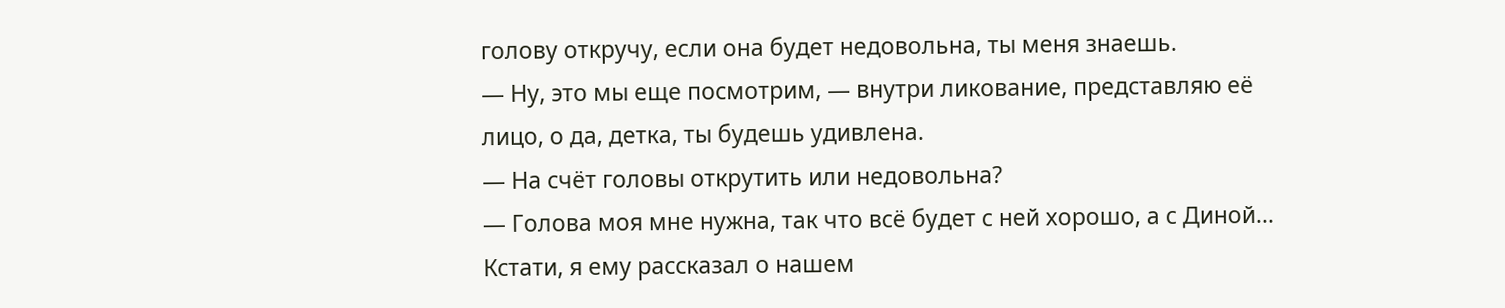голову откручу, если она будет недовольна, ты меня знаешь.
— Ну, это мы еще посмотрим, — внутри ликование, представляю её лицо, о да, детка, ты будешь удивлена.
— На счёт головы открутить или недовольна?
— Голова моя мне нужна, так что всё будет с ней хорошо, а с Диной…
Кстати, я ему рассказал о нашем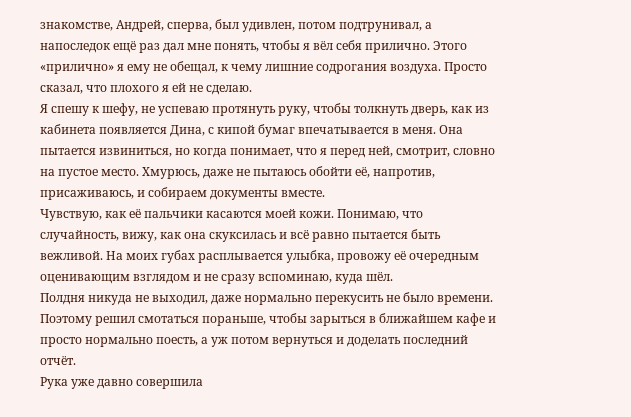знакомстве, Андрей, сперва, был удивлен, потом подтрунивал, а напоследок ещё раз дал мне понять, чтобы я вёл себя прилично. Этого «прилично» я ему не обещал, к чему лишние содрогания воздуха. Просто сказал, что плохого я ей не сделаю.
Я спешу к шефу, не успеваю протянуть руку, чтобы толкнуть дверь, как из кабинета появляется Дина, с кипой бумаг впечатывается в меня. Она пытается извиниться, но когда понимает, что я перед ней, смотрит, словно на пустое место. Хмурюсь, даже не пытаюсь обойти её, напротив, присаживаюсь, и собираем документы вместе.
Чувствую, как её пальчики касаются моей кожи. Понимаю, что случайность, вижу, как она скуксилась и всё равно пытается быть вежливой. На моих губах расплывается улыбка, провожу её очередным оценивающим взглядом и не сразу вспоминаю, куда шёл.
Полдня никуда не выходил, даже нормально перекусить не было времени. Поэтому решил смотаться пораньше, чтобы зарыться в ближайшем кафе и просто нормально поесть, а уж потом вернуться и доделать последний отчёт.
Рука уже давно совершила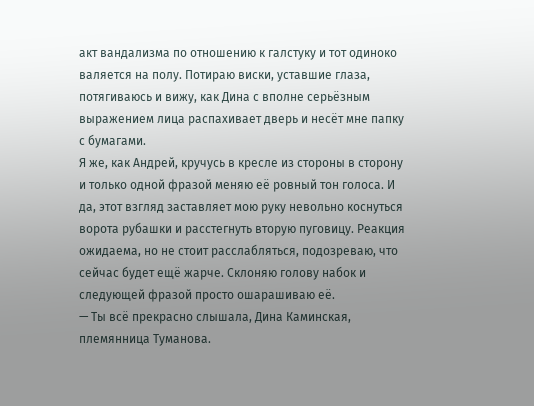акт вандализма по отношению к галстуку и тот одиноко валяется на полу. Потираю виски, уставшие глаза, потягиваюсь и вижу, как Дина с вполне серьёзным выражением лица распахивает дверь и несёт мне папку с бумагами.
Я же, как Андрей, кручусь в кресле из стороны в сторону и только одной фразой меняю её ровный тон голоса. И да, этот взгляд заставляет мою руку невольно коснуться ворота рубашки и расстегнуть вторую пуговицу. Реакция ожидаема, но не стоит расслабляться, подозреваю, что сейчас будет ещё жарче. Склоняю голову набок и следующей фразой просто ошарашиваю её.
— Ты всё прекрасно слышала, Дина Каминская, племянница Туманова.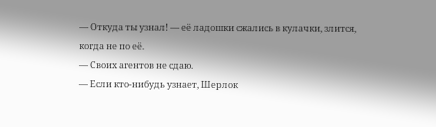— Откуда ты узнал! — её ладошки сжались в кулачки, злится, когда не по её.
— Своих агентов не сдаю.
— Если кто-нибудь узнает, Шерлок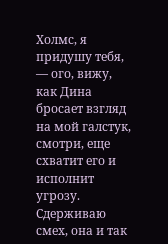Холмс, я придушу тебя, — ого, вижу, как Дина бросает взгляд на мой галстук, смотри, еще схватит его и исполнит угрозу. Сдерживаю смех, она и так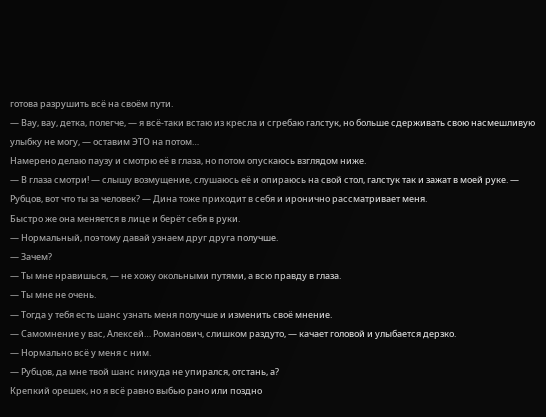готова разрушить всё на своём пути.
— Вау, вау, детка, полегче, — я всё-таки встаю из кресла и сгребаю галстук, но больше сдерживать свою насмешливую улыбку не могу, — оставим ЭТО на потом…
Намерено делаю паузу и смотрю её в глаза, но потом опускаюсь взглядом ниже.
— В глаза смотри! — слышу возмущение, слушаюсь её и опираюсь на свой стол, галстук так и зажат в моей руке. — Рубцов, вот что ты за человек? — Дина тоже приходит в себя и иронично рассматривает меня.
Быстро же она меняется в лице и берёт себя в руки.
— Нормальный, поэтому давай узнаем друг друга получше.
— Зачем?
— Ты мне нравишься, — не хожу окольными путями, а всю правду в глаза.
— Ты мне не очень.
— Тогда у тебя есть шанс узнать меня получше и изменить своё мнение.
— Самомнение у вас, Алексей… Романович, слишком раздуто, — качает головой и улыбается дерзко.
— Нормально всё у меня с ним.
— Рубцов, да мне твой шанс никуда не упирался, отстань, а?
Крепкий орешек, но я всё равно выбью рано или поздно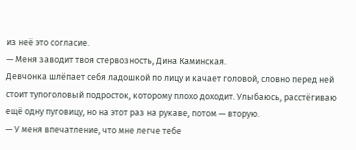из неё это согласие.
— Меня заводит твоя стервозность, Дина Каминская.
Девчонка шлёпает себя ладошкой по лицу и качает головой, словно перед ней стоит тупоголовый подросток, которому плохо доходит. Улыбаюсь, расстёгиваю ещё одну пуговицу, но на этот раз на рукаве, потом — вторую.
— У меня впечатление, что мне легче тебе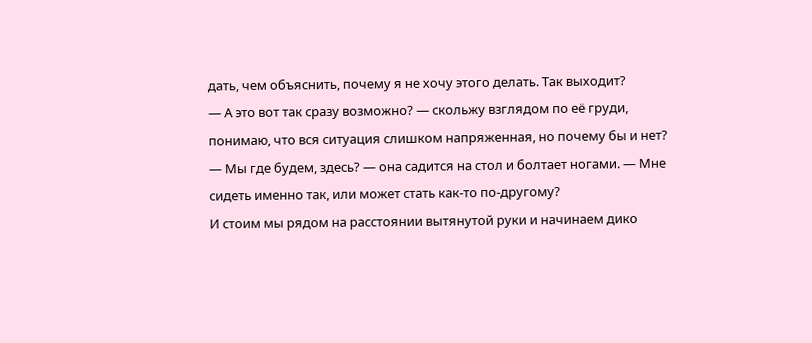дать, чем объяснить, почему я не хочу этого делать. Так выходит?
— А это вот так сразу возможно? — скольжу взглядом по её груди, понимаю, что вся ситуация слишком напряженная, но почему бы и нет?
— Мы где будем, здесь? — она садится на стол и болтает ногами. — Мне сидеть именно так, или может стать как-то по-другому?
И стоим мы рядом на расстоянии вытянутой руки и начинаем дико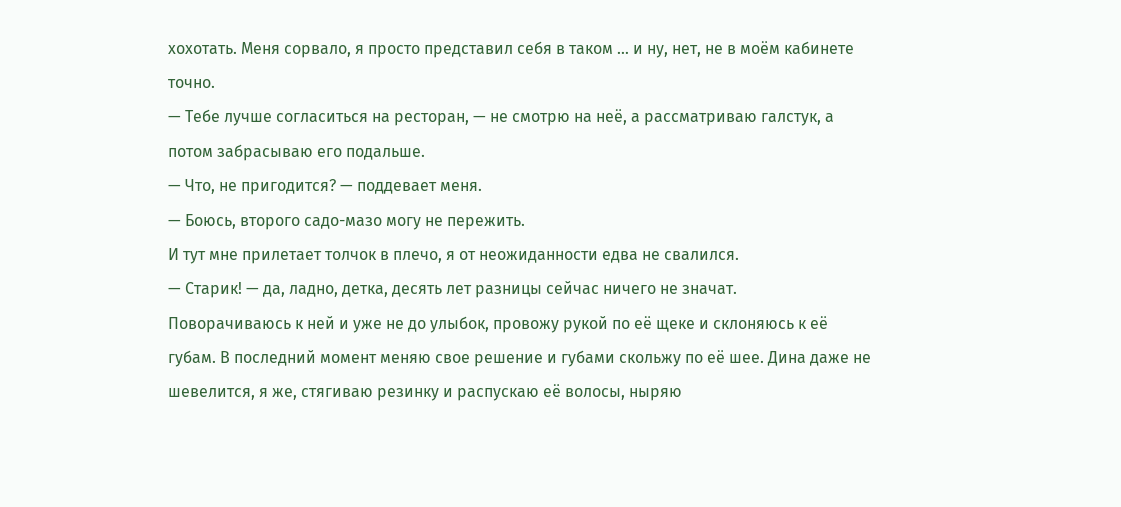хохотать. Меня сорвало, я просто представил себя в таком … и ну, нет, не в моём кабинете точно.
— Тебе лучше согласиться на ресторан, — не смотрю на неё, а рассматриваю галстук, а потом забрасываю его подальше.
— Что, не пригодится? — поддевает меня.
— Боюсь, второго садо-мазо могу не пережить.
И тут мне прилетает толчок в плечо, я от неожиданности едва не свалился.
— Старик! — да, ладно, детка, десять лет разницы сейчас ничего не значат.
Поворачиваюсь к ней и уже не до улыбок, провожу рукой по её щеке и склоняюсь к её губам. В последний момент меняю свое решение и губами скольжу по её шее. Дина даже не шевелится, я же, стягиваю резинку и распускаю её волосы, ныряю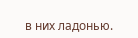в них ладонью.